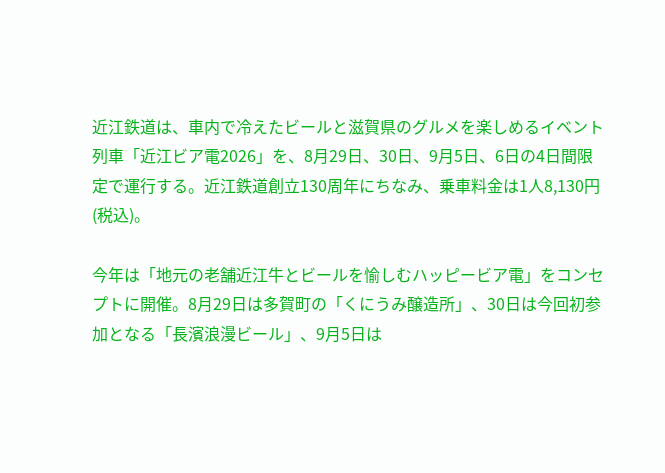近江鉄道は、車内で冷えたビールと滋賀県のグルメを楽しめるイベント列車「近江ビア電2026」を、8月29日、30日、9月5日、6日の4日間限定で運行する。近江鉄道創立130周年にちなみ、乗車料金は1人8,130円(税込)。

今年は「地元の老舗近江牛とビールを愉しむハッピービア電」をコンセプトに開催。8月29日は多賀町の「くにうみ醸造所」、30日は今回初参加となる「長濱浪漫ビール」、9月5日は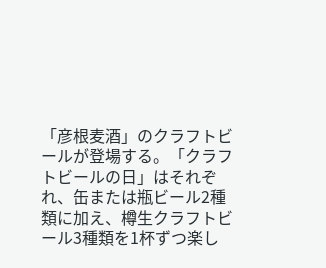「彦根麦酒」のクラフトビールが登場する。「クラフトビールの日」はそれぞれ、缶または瓶ビール2種類に加え、樽生クラフトビール3種類を1杯ずつ楽し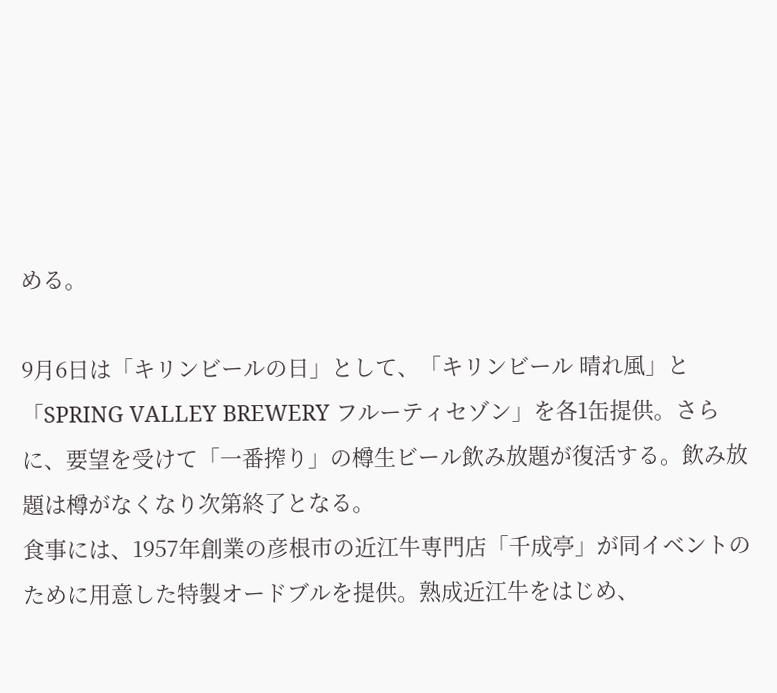める。

9月6日は「キリンビールの日」として、「キリンビール 晴れ風」と「SPRING VALLEY BREWERY フルーティセゾン」を各1缶提供。さらに、要望を受けて「一番搾り」の樽生ビール飲み放題が復活する。飲み放題は樽がなくなり次第終了となる。
食事には、1957年創業の彦根市の近江牛専門店「千成亭」が同イベントのために用意した特製オードブルを提供。熟成近江牛をはじめ、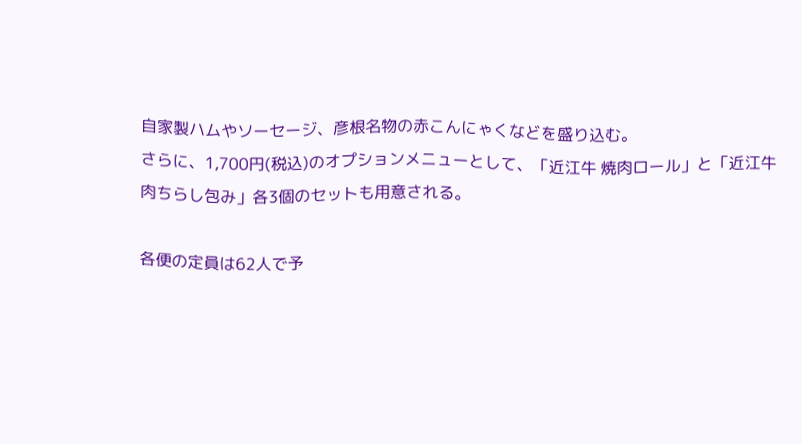自家製ハムやソーセージ、彦根名物の赤こんにゃくなどを盛り込む。
さらに、1,700円(税込)のオプションメニューとして、「近江牛 焼肉ロール」と「近江牛 肉ちらし包み」各3個のセットも用意される。

各便の定員は62人で予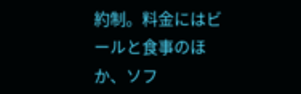約制。料金にはビールと食事のほか、ソフ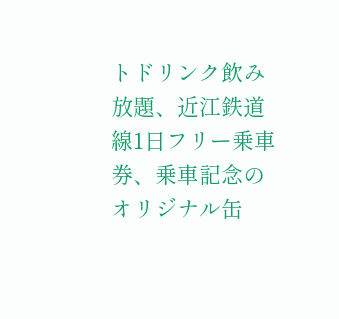トドリンク飲み放題、近江鉄道線1日フリー乗車券、乗車記念のオリジナル缶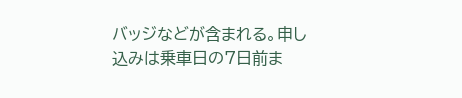バッジなどが含まれる。申し込みは乗車日の7日前ま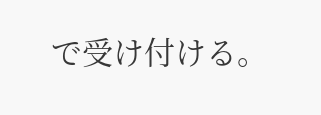で受け付ける。